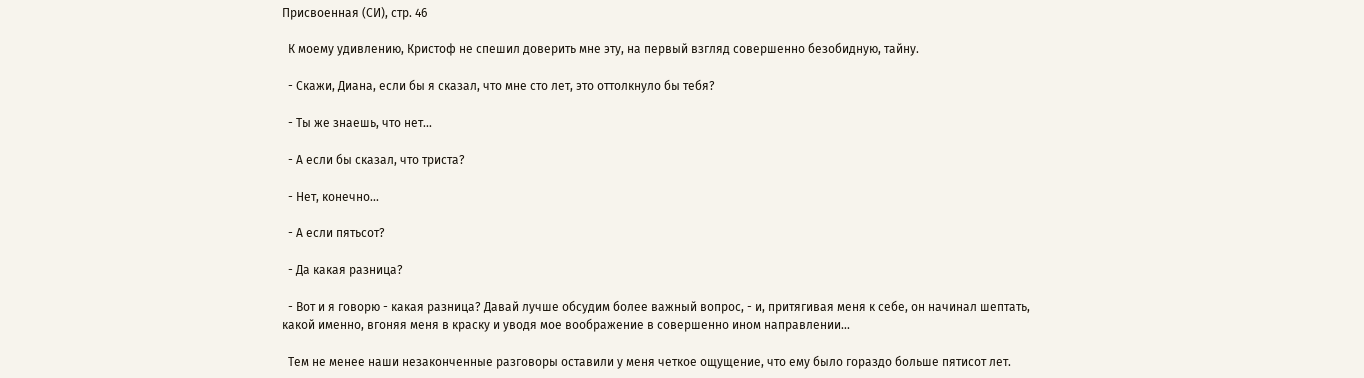Присвоенная (СИ), стр. 46

  К моему удивлению, Кристоф не спешил доверить мне эту, на первый взгляд совершенно безобидную, тайну.

  - Скажи, Диана, если бы я сказал, что мне сто лет, это оттолкнуло бы тебя?

  - Ты же знаешь, что нет...

  - А если бы сказал, что триста?

  - Нет, конечно...

  - А если пятьсот?

  - Да какая разница?

  - Вот и я говорю - какая разница? Давай лучше обсудим более важный вопрос, - и, притягивая меня к себе, он начинал шептать, какой именно, вгоняя меня в краску и уводя мое воображение в совершенно ином направлении...

  Тем не менее наши незаконченные разговоры оставили у меня четкое ощущение, что ему было гораздо больше пятисот лет.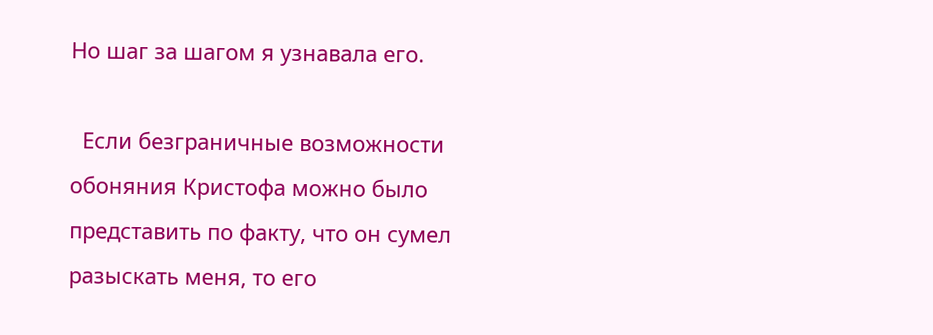Но шаг за шагом я узнавала его.

  Если безграничные возможности обоняния Кристофа можно было представить по факту, что он сумел разыскать меня, то его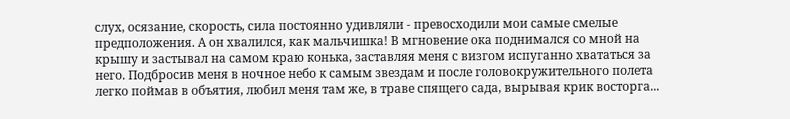слух, осязание, скорость, сила постоянно удивляли - превосходили мои самые смелые предположения. А он хвалился, как мальчишка! В мгновение ока поднимался со мной на крышу и застывал на самом краю конька, заставляя меня с визгом испуганно хвататься за него. Подбросив меня в ночное небо к самым звездам и после головокружительного полета легко поймав в объятия, любил меня там же, в траве спящего сада, вырывая крик восторга...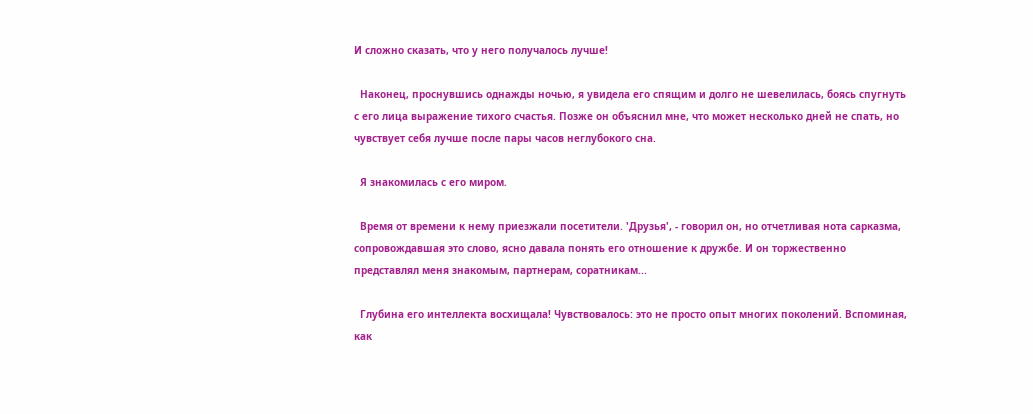И сложно сказать, что у него получалось лучше!

  Наконец, проснувшись однажды ночью, я увидела его спящим и долго не шевелилась, боясь спугнуть с его лица выражение тихого счастья. Позже он объяснил мне, что может несколько дней не спать, но чувствует себя лучше после пары часов неглубокого сна.

  Я знакомилась с его миром.

  Время от времени к нему приезжали посетители. 'Друзья', - говорил он, но отчетливая нота сарказма, сопровождавшая это слово, ясно давала понять его отношение к дружбе. И он торжественно представлял меня знакомым, партнерам, соратникам...

  Глубина его интеллекта восхищала! Чувствовалось: это не просто опыт многих поколений. Вспоминая, как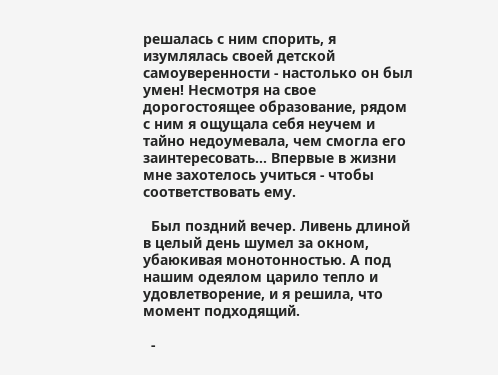решалась с ним спорить, я изумлялась своей детской самоуверенности - настолько он был умен! Несмотря на свое дорогостоящее образование, рядом с ним я ощущала себя неучем и тайно недоумевала, чем смогла его заинтересовать... Впервые в жизни мне захотелось учиться - чтобы соответствовать ему.

  Был поздний вечер. Ливень длиной в целый день шумел за окном, убаюкивая монотонностью. А под нашим одеялом царило тепло и удовлетворение, и я решила, что момент подходящий.

  -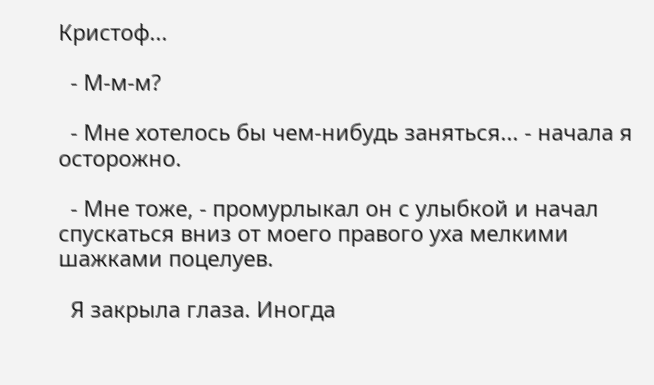Кристоф...

  - М-м-м?

  - Мне хотелось бы чем-нибудь заняться... - начала я осторожно.

  - Мне тоже, - промурлыкал он с улыбкой и начал спускаться вниз от моего правого уха мелкими шажками поцелуев.

  Я закрыла глаза. Иногда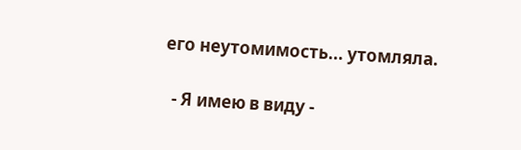его неутомимость... утомляла.

  - Я имею в виду -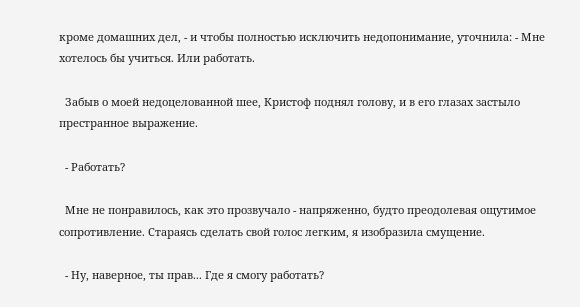кроме домашних дел, - и чтобы полностью исключить недопонимание, уточнила: - Мне хотелось бы учиться. Или работать.

  Забыв о моей недоцелованной шее, Кристоф поднял голову, и в его глазах застыло престранное выражение.

  - Работать?

  Мне не понравилось, как это прозвучало - напряженно, будто преодолевая ощутимое сопротивление. Стараясь сделать свой голос легким, я изобразила смущение.

  - Ну, наверное, ты прав... Где я смогу работать?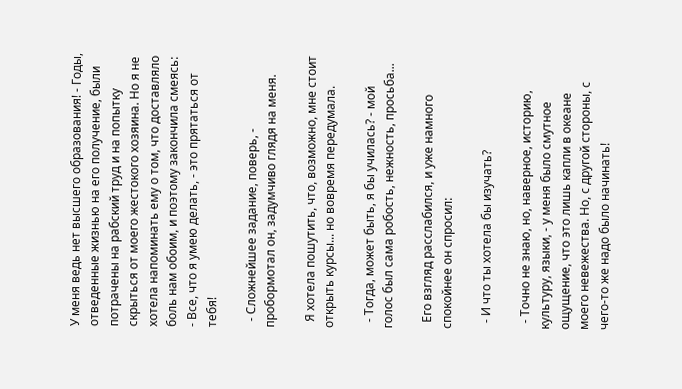У меня ведь нет высшего образования! - Годы, отведенные жизнью на его получение, были потрачены на рабский труд и на попытку скрыться от моего жестокого хозяина. Но я не хотела напоминать ему о том, что доставляло боль нам обоим, и поэтому закончила смеясь: - Все, что я умею делать, - это прятаться от тебя!

  - Сложнейшее задание, поверь, - пробормотал он, задумчиво глядя на меня.

  Я хотела пошутить, что, возможно, мне стоит открыть курсы... но вовремя передумала.

  - Тогда, может быть, я бы училась? - мой голос был сама робость, нежность, просьба...

  Его взгляд расслабился, и уже намного спокойнее он спросил:

  - И что ты хотела бы изучать?

  - Точно не знаю, но, наверное, историю, культуру, языки, - у меня было смутное ощущение, что это лишь капли в океане моего невежества. Но, с другой стороны, с чего-то же надо было начинать!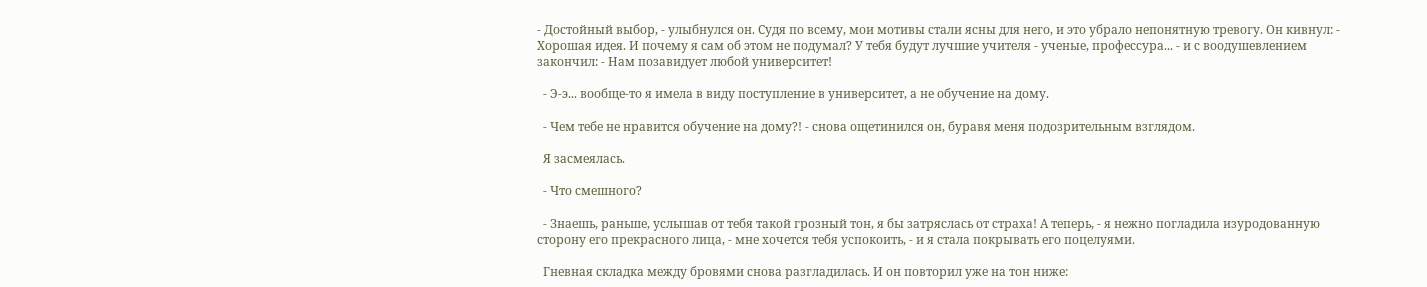- Достойный выбор, - улыбнулся он. Судя по всему, мои мотивы стали ясны для него, и это убрало непонятную тревогу. Он кивнул: - Хорошая идея. И почему я сам об этом не подумал? У тебя будут лучшие учителя - ученые, профессура... - и с воодушевлением закончил: - Нам позавидует любой университет!

  - Э-э... вообще-то я имела в виду поступление в университет, а не обучение на дому.

  - Чем тебе не нравится обучение на дому?! - снова ощетинился он, буравя меня подозрительным взглядом.

  Я засмеялась.

  - Что смешного?

  - Знаешь, раньше, услышав от тебя такой грозный тон, я бы затряслась от страха! А теперь, - я нежно погладила изуродованную сторону его прекрасного лица, - мне хочется тебя успокоить, - и я стала покрывать его поцелуями.

  Гневная складка между бровями снова разгладилась. И он повторил уже на тон ниже: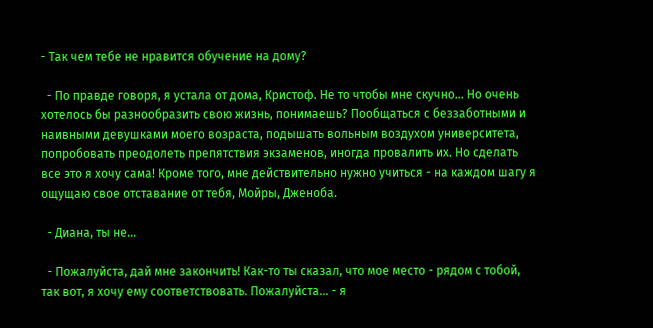- Так чем тебе не нравится обучение на дому?

  - По правде говоря, я устала от дома, Кристоф. Не то чтобы мне скучно... Но очень хотелось бы разнообразить свою жизнь, понимаешь? Пообщаться с беззаботными и наивными девушками моего возраста, подышать вольным воздухом университета, попробовать преодолеть препятствия экзаменов, иногда провалить их. Но сделать все это я хочу сама! Кроме того, мне действительно нужно учиться - на каждом шагу я ощущаю свое отставание от тебя, Мойры, Дженоба.

  - Диана, ты не...

  - Пожалуйста, дай мне закончить! Как-то ты сказал, что мое место - рядом с тобой, так вот, я хочу ему соответствовать. Пожалуйста... - я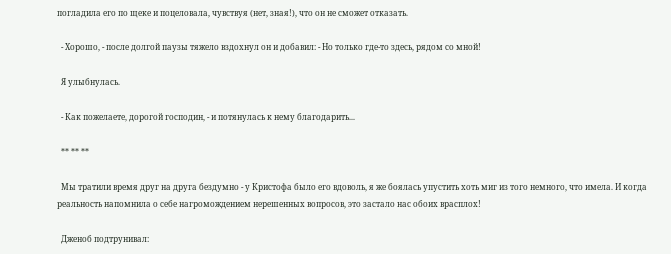погладила его по щеке и поцеловала, чувствуя (нет, зная!), что он не сможет отказать.

  - Хорошо, - после долгой паузы тяжело вздохнул он и добавил: - Но только где-то здесь, рядом со мной!

  Я улыбнулась.

  - Как пожелаете, дорогой господин, - и потянулась к нему благодарить...

  ** ** **

  Мы тратили время друг на друга бездумно - у Кристофа было его вдоволь, я же боялась упустить хоть миг из того немного, что имела. И когда реальность напомнила о себе нагромождением нерешенных вопросов, это застало нас обоих врасплох!

  Дженоб подтрунивал: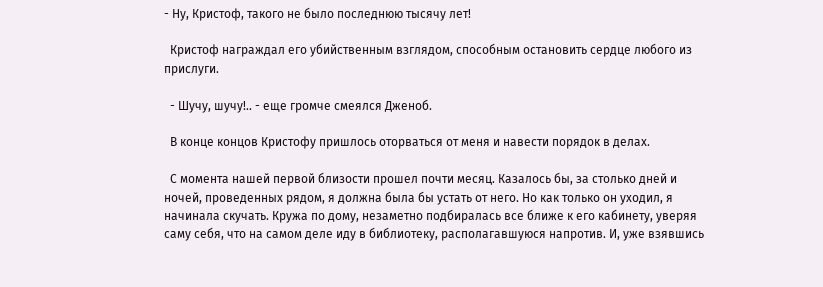- Ну, Кристоф, такого не было последнюю тысячу лет!

  Кристоф награждал его убийственным взглядом, способным остановить сердце любого из прислуги.

  - Шучу, шучу!.. - еще громче смеялся Дженоб.

  В конце концов Кристофу пришлось оторваться от меня и навести порядок в делах.

  С момента нашей первой близости прошел почти месяц. Казалось бы, за столько дней и ночей, проведенных рядом, я должна была бы устать от него. Но как только он уходил, я начинала скучать. Кружа по дому, незаметно подбиралась все ближе к его кабинету, уверяя саму себя, что на самом деле иду в библиотеку, располагавшуюся напротив. И, уже взявшись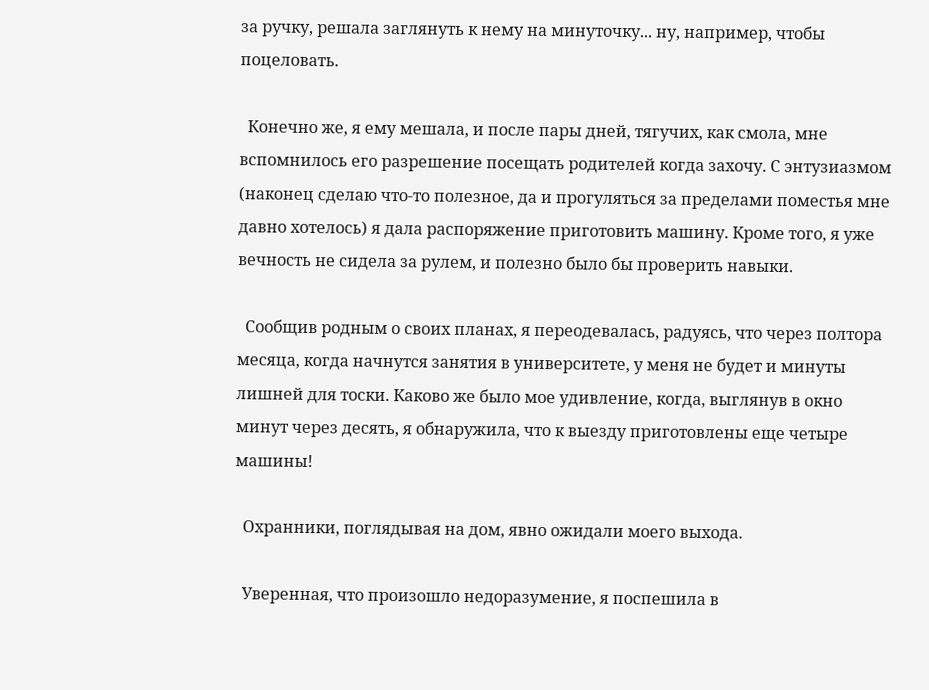за ручку, решала заглянуть к нему на минуточку... ну, например, чтобы поцеловать.

  Конечно же, я ему мешала, и после пары дней, тягучих, как смола, мне вспомнилось его разрешение посещать родителей когда захочу. С энтузиазмом (наконец сделаю что-то полезное, да и прогуляться за пределами поместья мне давно хотелось) я дала распоряжение приготовить машину. Кроме того, я уже вечность не сидела за рулем, и полезно было бы проверить навыки.

  Сообщив родным о своих планах, я переодевалась, радуясь, что через полтора месяца, когда начнутся занятия в университете, у меня не будет и минуты лишней для тоски. Каково же было мое удивление, когда, выглянув в окно минут через десять, я обнаружила, что к выезду приготовлены еще четыре машины!

  Охранники, поглядывая на дом, явно ожидали моего выхода.

  Уверенная, что произошло недоразумение, я поспешила в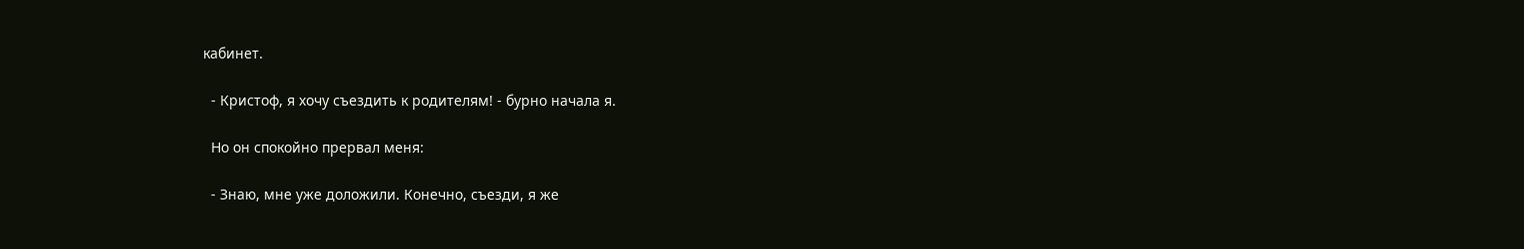кабинет.

  - Кристоф, я хочу съездить к родителям! - бурно начала я.

  Но он спокойно прервал меня:

  - Знаю, мне уже доложили. Конечно, съезди, я же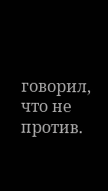говорил, что не против.